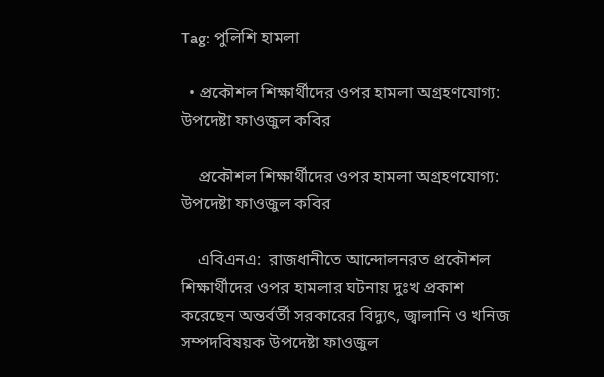Tag: পুলিশি হামলা

  • প্রকৌশল শিক্ষার্থীদের ওপর হামলা অগ্রহণযোগ্য: উপদেষ্টা ফাওজুল কবির

    প্রকৌশল শিক্ষার্থীদের ওপর হামলা অগ্রহণযোগ্য: উপদেষ্টা ফাওজুল কবির

    এবিএনএ:  রাজধানীতে আন্দোলনরত প্রকৌশল শিক্ষার্থীদের ওপর হামলার ঘটনায় দুঃখ প্রকাশ করেছেন অন্তর্বর্তী সরকারের বিদ্যুৎ, জ্বালানি ও খনিজ সম্পদবিষয়ক উপদেষ্টা ফাওজুল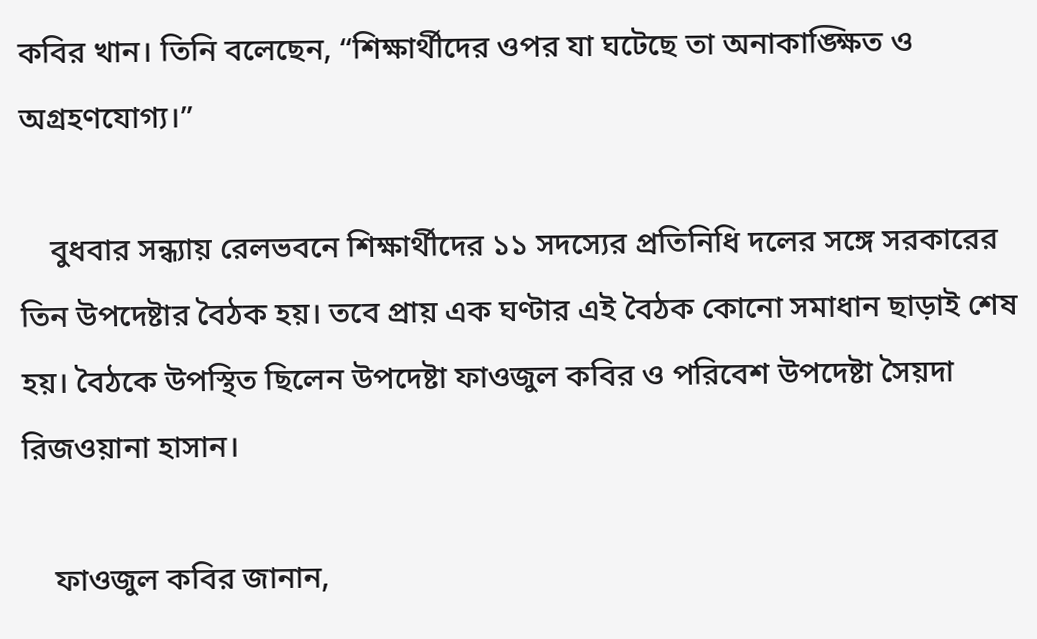কবির খান। তিনি বলেছেন, “শিক্ষার্থীদের ওপর যা ঘটেছে তা অনাকাঙ্ক্ষিত ও অগ্রহণযোগ্য।”

    বুধবার সন্ধ্যায় রেলভবনে শিক্ষার্থীদের ১১ সদস্যের প্রতিনিধি দলের সঙ্গে সরকারের তিন উপদেষ্টার বৈঠক হয়। তবে প্রায় এক ঘণ্টার এই বৈঠক কোনো সমাধান ছাড়াই শেষ হয়। বৈঠকে উপস্থিত ছিলেন উপদেষ্টা ফাওজুল কবির ও পরিবেশ উপদেষ্টা সৈয়দা রিজওয়ানা হাসান।

    ফাওজুল কবির জানান,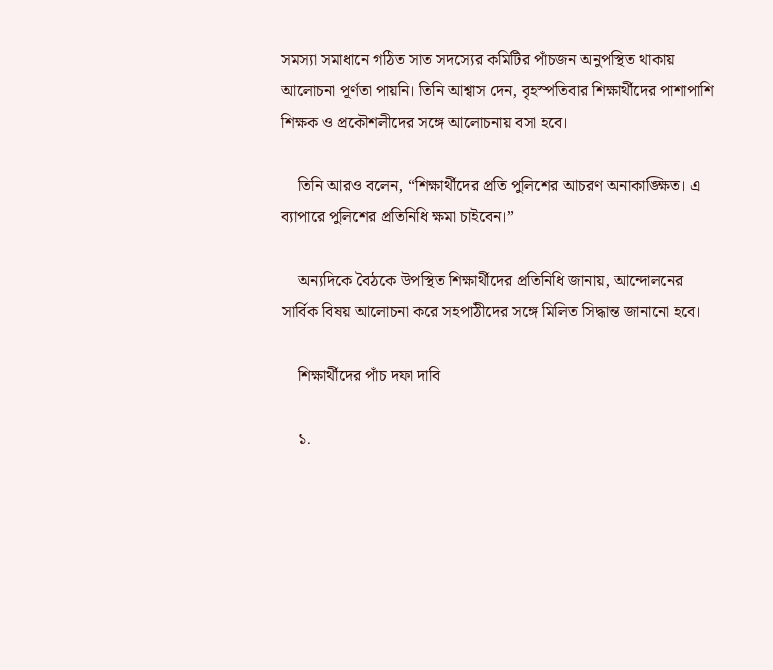সমস্যা সমাধানে গঠিত সাত সদস্যের কমিটির পাঁচজন অনুপস্থিত থাকায় আলোচনা পূর্ণতা পায়নি। তিনি আশ্বাস দেন, বৃহস্পতিবার শিক্ষার্থীদের পাশাপাশি শিক্ষক ও প্রকৌশলীদের সঙ্গে আলোচনায় বসা হবে।

    তিনি আরও বলেন, “শিক্ষার্থীদের প্রতি পুলিশের আচরণ অনাকাঙ্ক্ষিত। এ ব্যাপারে পুলিশের প্রতিনিধি ক্ষমা চাইবেন।”

    অন্যদিকে বৈঠকে উপস্থিত শিক্ষার্থীদের প্রতিনিধি জানায়, আন্দোলনের সার্বিক বিষয় আলোচনা করে সহপাঠীদের সঙ্গে মিলিত সিদ্ধান্ত জানানো হবে।

    শিক্ষার্থীদের পাঁচ দফা দাবি

    ১.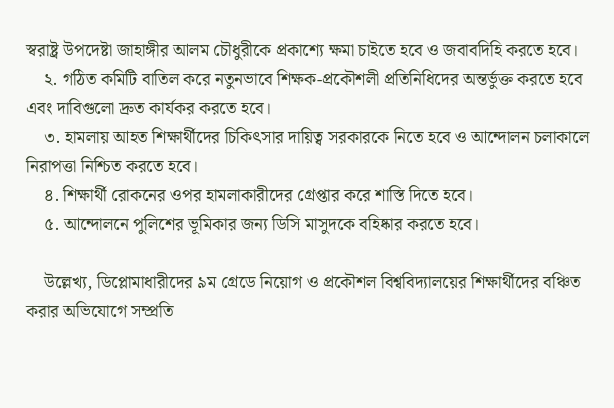স্বরাষ্ট্র উপদেষ্টা জাহাঙ্গীর আলম চৌধুরীকে প্রকাশ্যে ক্ষমা চাইতে হবে ও জবাবদিহি করতে হবে।
    ২. গঠিত কমিটি বাতিল করে নতুনভাবে শিক্ষক-প্রকৌশলী প্রতিনিধিদের অন্তর্ভুক্ত করতে হবে এবং দাবিগুলো দ্রুত কার্যকর করতে হবে।
    ৩. হামলায় আহত শিক্ষার্থীদের চিকিৎসার দায়িত্ব সরকারকে নিতে হবে ও আন্দোলন চলাকালে নিরাপত্তা নিশ্চিত করতে হবে।
    ৪. শিক্ষার্থী রোকনের ওপর হামলাকারীদের গ্রেপ্তার করে শাস্তি দিতে হবে।
    ৫. আন্দোলনে পুলিশের ভূমিকার জন্য ডিসি মাসুদকে বহিষ্কার করতে হবে।

    উল্লেখ্য, ডিপ্লোমাধারীদের ৯ম গ্রেডে নিয়োগ ও প্রকৌশল বিশ্ববিদ্যালয়ের শিক্ষার্থীদের বঞ্চিত করার অভিযোগে সম্প্রতি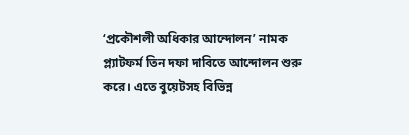‘প্রকৌশলী অধিকার আন্দোলন’ নামক প্ল্যাটফর্ম তিন দফা দাবিতে আন্দোলন শুরু করে। এতে বুয়েটসহ বিভিন্ন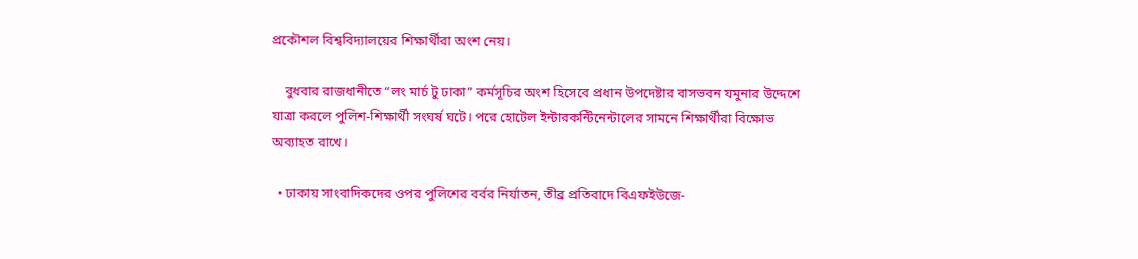প্রকৌশল বিশ্ববিদ্যালয়ের শিক্ষার্থীরা অংশ নেয়।

    বুধবার রাজধানীতে “লং মার্চ টু ঢাকা” কর্মসূচির অংশ হিসেবে প্রধান উপদেষ্টার বাসভবন যমুনার উদ্দেশে যাত্রা করলে পুলিশ-শিক্ষার্থী সংঘর্ষ ঘটে। পরে হোটেল ইন্টারকন্টিনেন্টালের সামনে শিক্ষার্থীরা বিক্ষোভ অব্যাহত রাখে।

  • ঢাকায় সাংবাদিকদের ওপর পুলিশের বর্বর নির্যাতন, তীব্র প্রতিবাদে বিএফইউজে-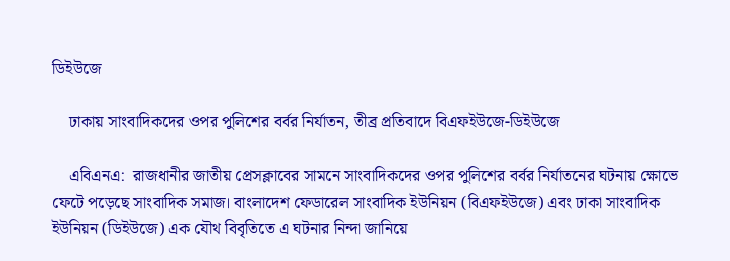ডিইউজে

    ঢাকায় সাংবাদিকদের ওপর পুলিশের বর্বর নির্যাতন, তীব্র প্রতিবাদে বিএফইউজে-ডিইউজে

    এবিএনএ:  রাজধানীর জাতীয় প্রেসক্লাবের সামনে সাংবাদিকদের ওপর পুলিশের বর্বর নির্যাতনের ঘটনায় ক্ষোভে ফেটে পড়েছে সাংবাদিক সমাজ। বাংলাদেশ ফেডারেল সাংবাদিক ইউনিয়ন (বিএফইউজে) এবং ঢাকা সাংবাদিক ইউনিয়ন (ডিইউজে) এক যৌথ বিবৃতিতে এ ঘটনার নিন্দা জানিয়ে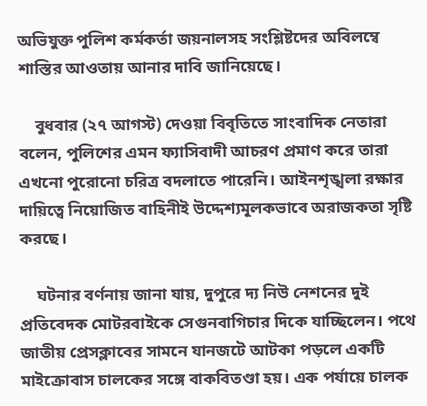অভিযুক্ত পুলিশ কর্মকর্তা জয়নালসহ সংশ্লিষ্টদের অবিলম্বে শাস্তির আওতায় আনার দাবি জানিয়েছে।

    বুধবার (২৭ আগস্ট) দেওয়া বিবৃতিতে সাংবাদিক নেতারা বলেন, পুলিশের এমন ফ্যাসিবাদী আচরণ প্রমাণ করে তারা এখনো পুরোনো চরিত্র বদলাতে পারেনি। আইনশৃঙ্খলা রক্ষার দায়িত্বে নিয়োজিত বাহিনীই উদ্দেশ্যমূলকভাবে অরাজকতা সৃষ্টি করছে।

    ঘটনার বর্ণনায় জানা যায়, দুপুরে দ্য নিউ নেশনের দুই প্রতিবেদক মোটরবাইকে সেগুনবাগিচার দিকে যাচ্ছিলেন। পথে জাতীয় প্রেসক্লাবের সামনে যানজটে আটকা পড়লে একটি মাইক্রোবাস চালকের সঙ্গে বাকবিতণ্ডা হয়। এক পর্যায়ে চালক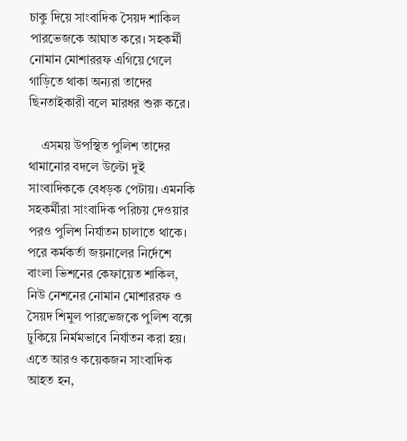চাকু দিয়ে সাংবাদিক সৈয়দ শাকিল পারভেজকে আঘাত করে। সহকর্মী নোমান মোশাররফ এগিয়ে গেলে গাড়িতে থাকা অন্যরা তাদের ছিনতাইকারী বলে মারধর শুরু করে।

    এসময় উপস্থিত পুলিশ তাদের থামানোর বদলে উল্টো দুই সাংবাদিককে বেধড়ক পেটায়। এমনকি সহকর্মীরা সাংবাদিক পরিচয় দেওয়ার পরও পুলিশ নির্যাতন চালাতে থাকে। পরে কর্মকর্তা জয়নালের নির্দেশে বাংলা ভিশনের কেফায়েত শাকিল, নিউ নেশনের নোমান মোশাররফ ও সৈয়দ শিমুল পারভেজকে পুলিশ বক্সে ঢুকিয়ে নির্মমভাবে নির্যাতন করা হয়। এতে আরও কয়েকজন সাংবাদিক আহত হন,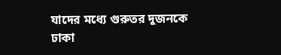যাদের মধ্যে গুরুতর দুজনকে ঢাকা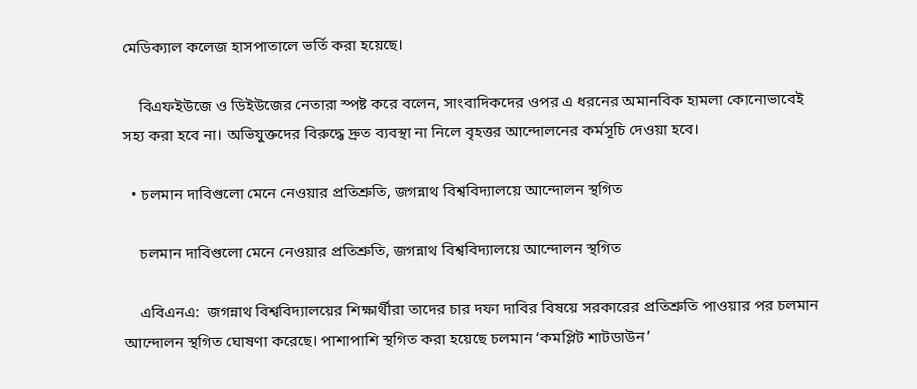মেডিক্যাল কলেজ হাসপাতালে ভর্তি করা হয়েছে।

    বিএফইউজে ও ডিইউজের নেতারা স্পষ্ট করে বলেন, সাংবাদিকদের ওপর এ ধরনের অমানবিক হামলা কোনোভাবেই সহ্য করা হবে না। অভিযুক্তদের বিরুদ্ধে দ্রুত ব্যবস্থা না নিলে বৃহত্তর আন্দোলনের কর্মসূচি দেওয়া হবে।

  • চলমান দাবিগুলো মেনে নেওয়ার প্রতিশ্রুতি, জগন্নাথ বিশ্ববিদ্যালয়ে আন্দোলন স্থগিত

    চলমান দাবিগুলো মেনে নেওয়ার প্রতিশ্রুতি, জগন্নাথ বিশ্ববিদ্যালয়ে আন্দোলন স্থগিত

    এবিএনএ:  জগন্নাথ বিশ্ববিদ্যালয়ের শিক্ষার্থীরা তাদের চার দফা দাবির বিষয়ে সরকারের প্রতিশ্রুতি পাওয়ার পর চলমান আন্দোলন স্থগিত ঘোষণা করেছে। পাশাপাশি স্থগিত করা হয়েছে চলমান ‘কমপ্লিট শাটডাউন’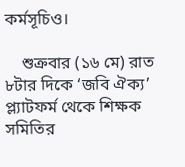কর্মসূচিও।

    শুক্রবার (১৬ মে) রাত ৮টার দিকে ‘জবি ঐক্য’ প্ল্যাটফর্ম থেকে শিক্ষক সমিতির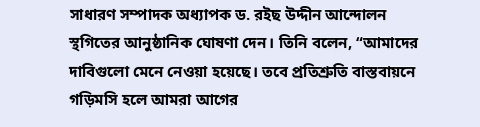সাধারণ সম্পাদক অধ্যাপক ড. রইছ উদ্দীন আন্দোলন স্থগিতের আনুষ্ঠানিক ঘোষণা দেন। তিনি বলেন, “আমাদের দাবিগুলো মেনে নেওয়া হয়েছে। তবে প্রতিশ্রুতি বাস্তবায়নে গড়িমসি হলে আমরা আগের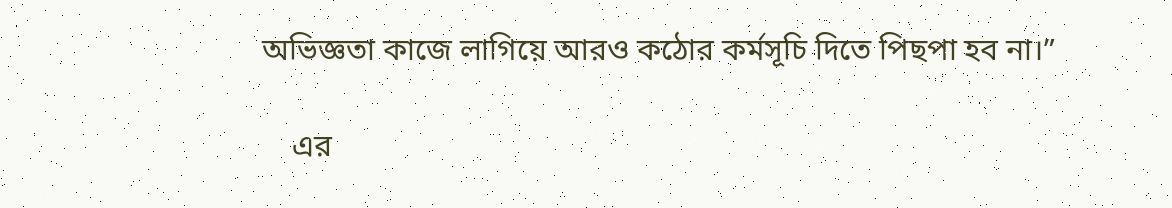অভিজ্ঞতা কাজে লাগিয়ে আরও কঠোর কর্মসূচি দিতে পিছপা হব না।”

    এর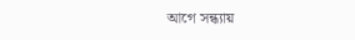আগে সন্ধ্যায়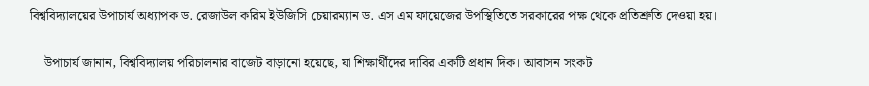বিশ্ববিদ্যালয়ের উপাচার্য অধ্যাপক ড. রেজাউল করিম ইউজিসি চেয়ারম্যান ড. এস এম ফায়েজের উপস্থিতিতে সরকারের পক্ষ থেকে প্রতিশ্রুতি দেওয়া হয়।

    উপাচার্য জানান, বিশ্ববিদ্যালয় পরিচালনার বাজেট বাড়ানো হয়েছে, যা শিক্ষার্থীদের দাবির একটি প্রধান দিক। আবাসন সংকট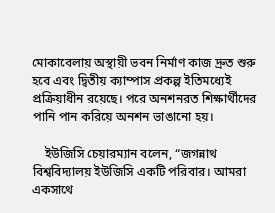মোকাবেলায় অস্থায়ী ভবন নির্মাণ কাজ দ্রুত শুরু হবে এবং দ্বিতীয় ক্যাম্পাস প্রকল্প ইতিমধ্যেই প্রক্রিয়াধীন রয়েছে। পরে অনশনরত শিক্ষার্থীদের পানি পান করিয়ে অনশন ভাঙানো হয়।

    ইউজিসি চেয়ারম্যান বলেন, “জগন্নাথ বিশ্ববিদ্যালয় ইউজিসি একটি পরিবার। আমরা একসাথে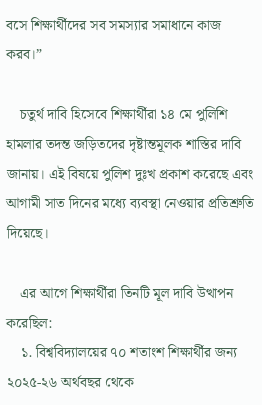বসে শিক্ষার্থীদের সব সমস্যার সমাধানে কাজ করব।”

    চতুর্থ দাবি হিসেবে শিক্ষার্থীরা ১৪ মে পুলিশি হামলার তদন্ত জড়িতদের দৃষ্টান্তমূলক শাস্তির দাবি জানায়। এই বিষয়ে পুলিশ দুঃখ প্রকাশ করেছে এবং আগামী সাত দিনের মধ্যে ব্যবস্থা নেওয়ার প্রতিশ্রুতি দিয়েছে।

    এর আগে শিক্ষার্থীরা তিনটি মূল দাবি উত্থাপন করেছিল:
    ১. বিশ্ববিদ্যালয়ের ৭০ শতাংশ শিক্ষার্থীর জন্য ২০২৫-২৬ অর্থবছর থেকে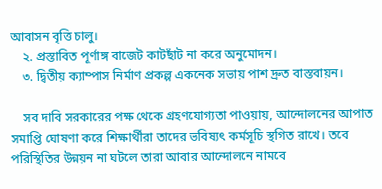আবাসন বৃত্তি চালু।
    ২. প্রস্তাবিত পূর্ণাঙ্গ বাজেট কাটছাঁট না করে অনুমোদন।
    ৩. দ্বিতীয় ক্যাম্পাস নির্মাণ প্রকল্প একনেক সভায় পাশ দ্রুত বাস্তবায়ন।

    সব দাবি সরকারের পক্ষ থেকে গ্রহণযোগ্যতা পাওয়ায়, আন্দোলনের আপাত সমাপ্তি ঘোষণা করে শিক্ষার্থীরা তাদের ভবিষ্যৎ কর্মসূচি স্থগিত রাখে। তবে পরিস্থিতির উন্নয়ন না ঘটলে তারা আবার আন্দোলনে নামবে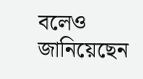বলেও জানিয়েছেন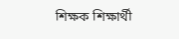শিক্ষক শিক্ষার্থী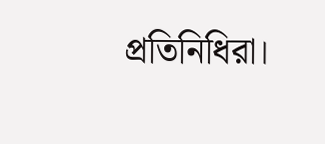প্রতিনিধিরা।